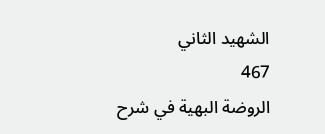الشهيد الثاني
467
الروضة البهية في شرح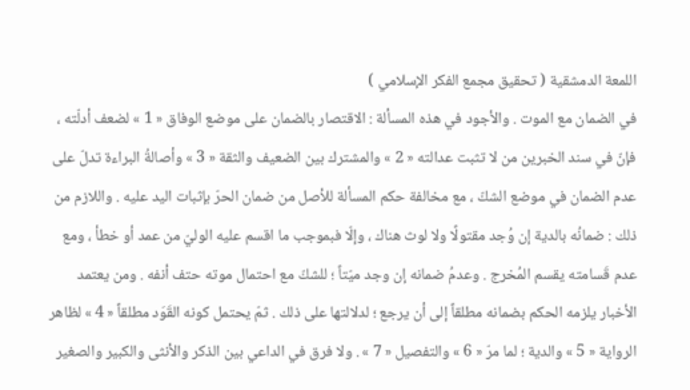اللمعة الدمشقية ( تحقيق مجمع الفكر الإسلامي )
في الضمان مع الموت . والأجود في هذه المسألة : الاقتصار بالضمان على موضع الوفاق « 1 » لضعف أدلّته ، فإنّ في سند الخبرين من لا تثبت عدالته « 2 » والمشترك بين الضعيف والثقة « 3 » وأصالةُ البراءة تدلّ على عدم الضمان في موضع الشكّ ، مع مخالفة حكم المسألة للأصل من ضمان الحرّ بإثبات اليد عليه . واللازم من ذلك : ضمانُه بالدية إن وُجد مقتولًا ولا لوث هناك ، وإلّا فبموجب ما اقسم عليه الوليّ من عمد أو خطأ ، ومع عدم قَسامته يقسم المُخرج . وعدمُ ضمانه إن وجد ميّتاً ؛ للشكّ مع احتمال موته حتف أنفه . ومن يعتمد الأخبار يلزمه الحكم بضمانه مطلقاً إلى أن يرجع ؛ لدلالتها على ذلك . ثمّ يحتمل كونه القَوَد مطلقاً « 4 » لظاهر الرواية « 5 » والدية ؛ لما مرّ « 6 » والتفصيل « 7 » . ولا فرق في الداعي بين الذكر والأنثى والكبير والصغير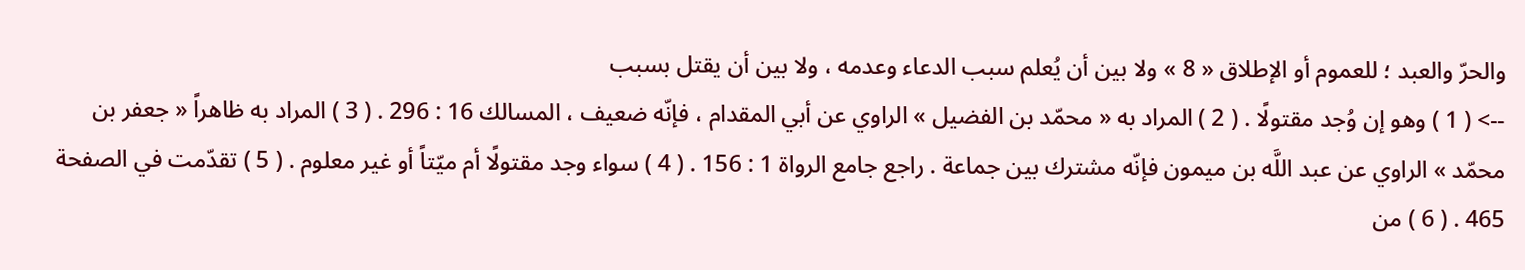والحرّ والعبد ؛ للعموم أو الإطلاق « 8 » ولا بين أن يُعلم سبب الدعاء وعدمه ، ولا بين أن يقتل بسبب
--> ( 1 ) وهو إن وُجد مقتولًا . ( 2 ) المراد به « محمّد بن الفضيل » الراوي عن أبي المقدام ، فإنّه ضعيف ، المسالك 16 : 296 . ( 3 ) المراد به ظاهراً « جعفر بن محمّد » الراوي عن عبد اللَّه بن ميمون فإنّه مشترك بين جماعة . راجع جامع الرواة 1 : 156 . ( 4 ) سواء وجد مقتولًا أم ميّتاً أو غير معلوم . ( 5 ) تقدّمت في الصفحة 465 . ( 6 ) من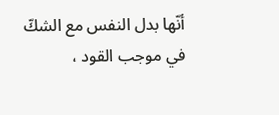أنّها بدل النفس مع الشكّ في موجب القود ،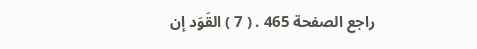راجع الصفحة 465 . ( 7 ) القَوَد إن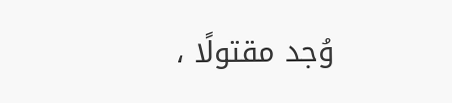وُجد مقتولًا ،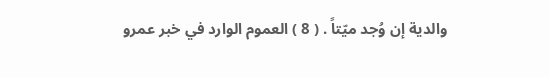والدية إن وُجد ميّتاً . ( 8 ) العموم الوارد في خبر عمرو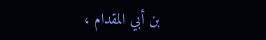بن أبي المقدام ،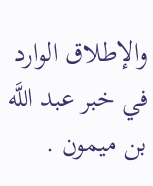والإطلاق الوارد في خبر عبد اللَّه بن ميمون .